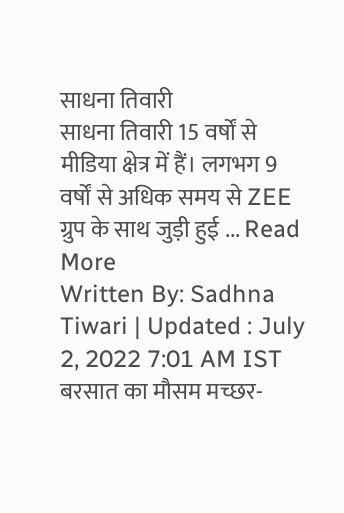साधना तिवारी
साधना तिवारी 15 वर्षों से मीडिया क्षेत्र में हैं। लगभग 9 वर्षों से अधिक समय से ZEE ग्रुप के साथ जुड़ी हुई ... Read More
Written By: Sadhna Tiwari | Updated : July 2, 2022 7:01 AM IST
बरसात का मौसम मच्छर-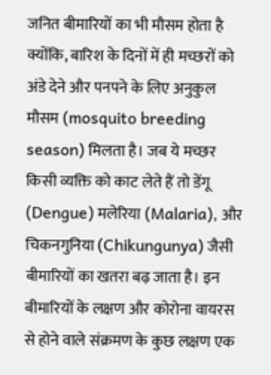जनित बीमारियों का भी मौसम होता है क्योंकि, बारिश के दिनों में ही मच्छरों को अंडे देने और पनपने के लिए अनुकुल मौसम (mosquito breeding season) मिलता है। जब ये मच्छर किसी व्यक्ति को काट लेते हैं तो डेंगू (Dengue) मलेरिया (Malaria), और चिकनगुनिया (Chikungunya) जैसी बीमारियों का खतरा बढ़ जाता है। इन बीमारियों के लक्षण और कोरोना वायरस से होने वाले संक्रमण के कुछ लक्षण एक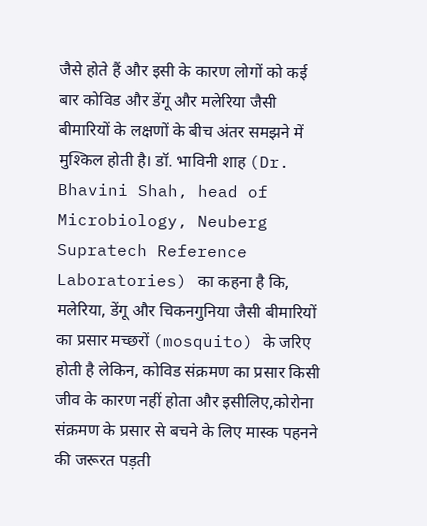जैसे होते हैं और इसी के कारण लोगों को कई बार कोविड और डेंगू और मलेरिया जैसी बीमारियों के लक्षणों के बीच अंतर समझने में मुश्किल होती है। डॉ. भाविनी शाह (Dr. Bhavini Shah, head of Microbiology, Neuberg Supratech Reference Laboratories) का कहना है कि, मलेरिया, डेंगू और चिकनगुनिया जैसी बीमारियों का प्रसार मच्छरों (mosquito) के जरिए होती है लेकिन, कोविड संक्रमण का प्रसार किसी जीव के कारण नहीं होता और इसीलिए,कोरोना संक्रमण के प्रसार से बचने के लिए मास्क पहनने की जरूरत पड़ती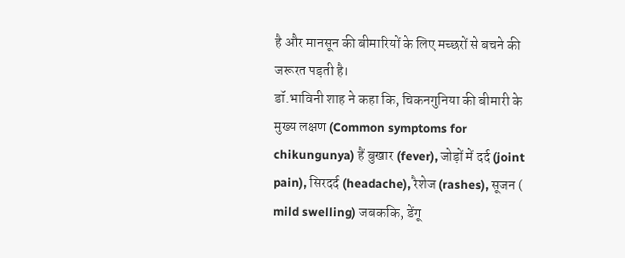है और मानसून की बीमारियों के लिए मच्छरों से बचने की जरूरत पड़ती है।
डॉ.भाविनी शाह ने कहा कि, चिकनगुनिया की बीमारी के मुख्य लक्षण (Common symptoms for chikungunya) हैं बुखार (fever), जोड़ों में दर्द (joint pain), सिरदर्द (headache), रैशेज (rashes), सूजन ( mild swelling) जबककि, डेंगू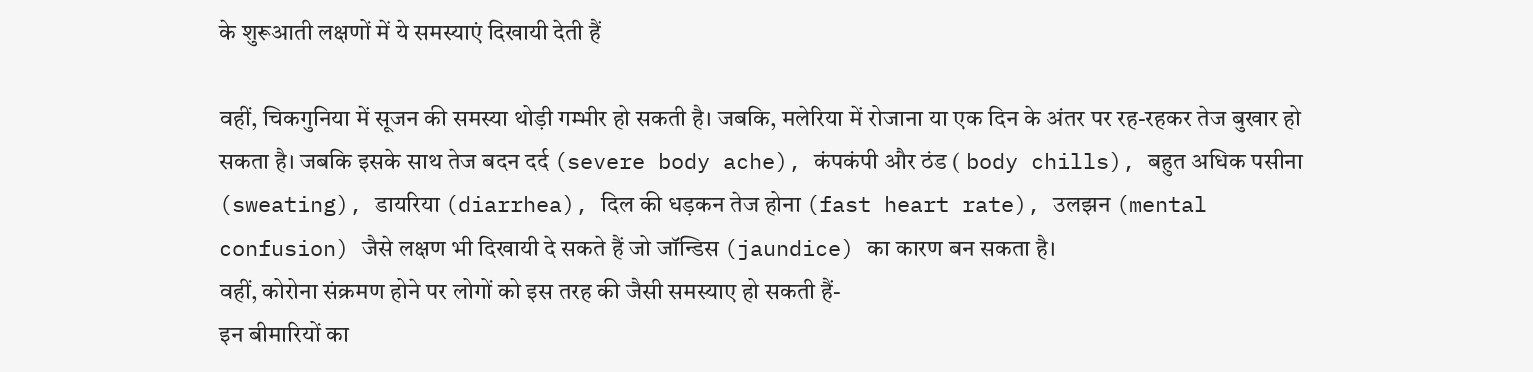के शुरूआती लक्षणों में ये समस्याएं दिखायी देती हैं

वहीं, चिकगुनिया में सूजन की समस्या थोड़ी गम्भीर हो सकती है। जबकि, मलेरिया में रोजाना या एक दिन के अंतर पर रह-रहकर तेज बुखार हो सकता है। जबकि इसके साथ तेज बदन दर्द (severe body ache), कंपकंपी और ठंड ( body chills), बहुत अधिक पसीना (sweating), डायरिया (diarrhea), दिल की धड़कन तेज होना (fast heart rate), उलझन (mental confusion) जैसे लक्षण भी दिखायी दे सकते हैं जो जॉन्डिस (jaundice) का कारण बन सकता है।
वहीं, कोरोना संक्रमण होने पर लोगों को इस तरह की जैसी समस्याए हो सकती हैं-
इन बीमारियों का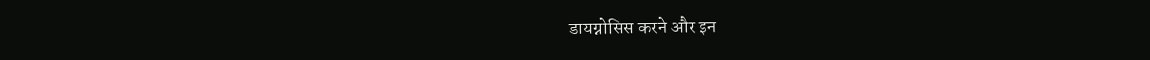डायग्नोसिस करने और इन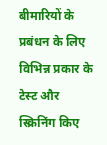बीमारियों के प्रबंधन के लिए विभिन्न प्रकार के टेस्ट और स्क्रिनिंग किए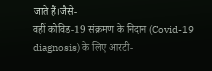जाते हैं।जैसे-
वहीं कोविड-19 संक्रमण के निदान (Covid-19 diagnosis) के लिए आरटी-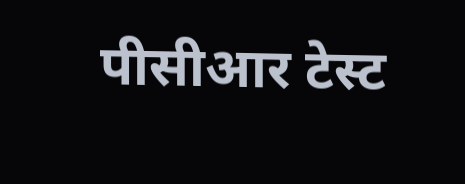पीसीआर टेस्ट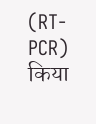(RT-PCR) किया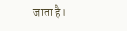जाता है।